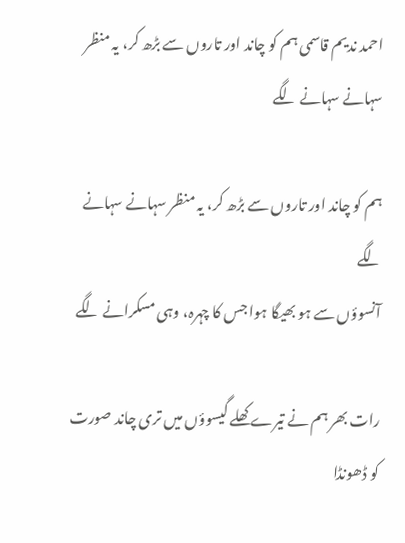احمد ندیم قاسمی ہم کو چاند اور تاروں سے بڑھ کر، یہ منظر سہانے سہانے لگے

ہم کو چاند اور تاروں سے بڑھ کر، یہ منظر سہانے سہانے لگے
آنسوؤں سے ہو بھیگا ہوا جس کا چہرہ، وہی مسکرانے لگے

رات بھر ہم نے تیرے کھلے گیسوؤں میں تری چاند صورت کو ڈھونڈا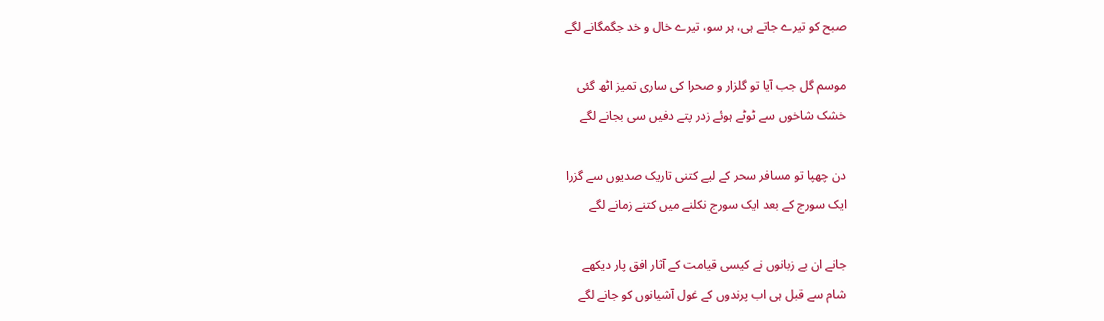صبح کو تیرے جاتے ہی، ہر سو، تیرے خال و خد جگمگانے لگے

موسم گل جب آیا تو گلزار و صحرا کی ساری تمیز اٹھ گئی
خشک شاخوں سے ٹوٹے ہوئے زدر پتے دفیں سی بجانے لگے

دن چھپا تو مسافر سحر کے لیے کتنی تاریک صدیوں سے گزرا
ایک سورج کے بعد ایک سورج نکلنے میں کتنے زمانے لگے

جانے ان بے زبانوں نے کیسی قیامت کے آثار افق پار دیکھے
شام سے قبل ہی اب پرندوں کے غول آشیانوں کو جانے لگے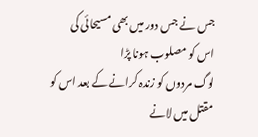جس نے جس دور میں بھی مسیحائی کی اس کو مصلوب ہونا پڑا
لوگ مردوں کو زندہ کرانے کے بعد اس کو مقتل میں لانے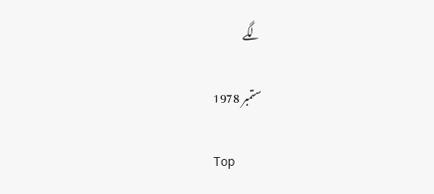لگے

ستمبر 1978

Top